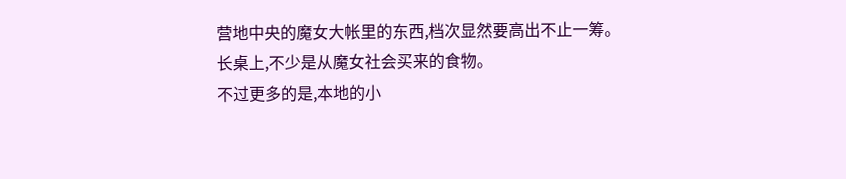营地中央的魔女大帐里的东西,档次显然要高出不止一筹。
长桌上,不少是从魔女社会买来的食物。
不过更多的是,本地的小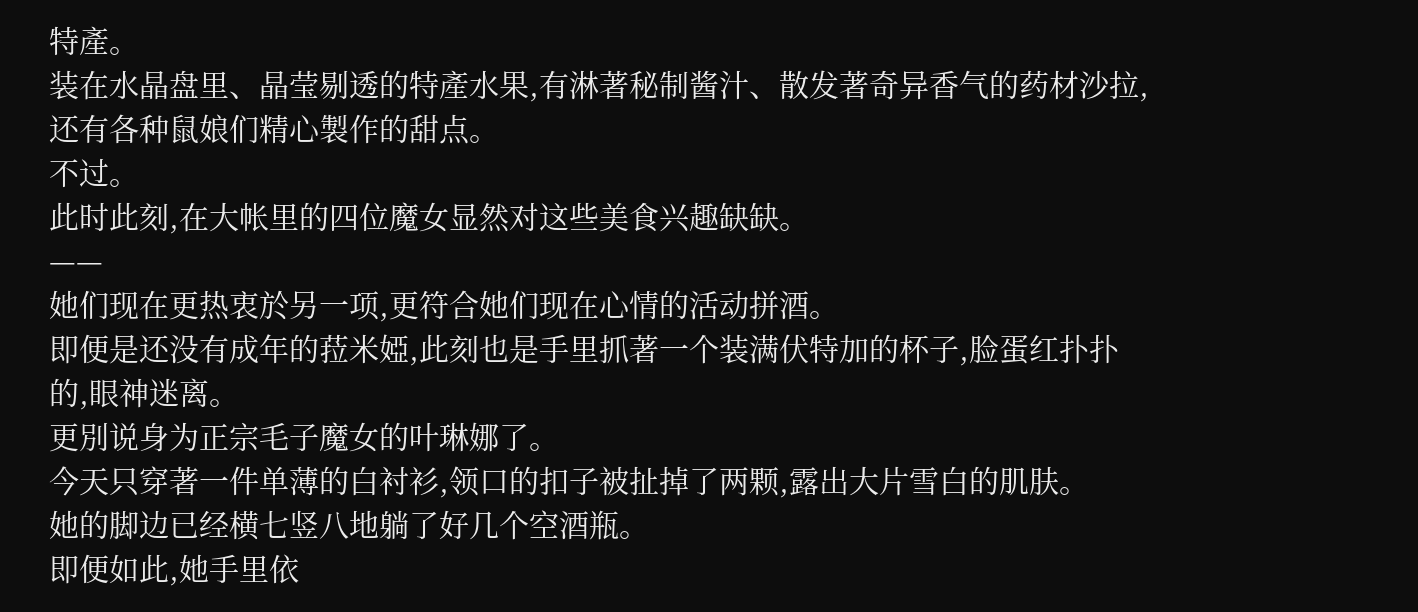特產。
装在水晶盘里、晶莹剔透的特產水果,有淋著秘制酱汁、散发著奇异香气的药材沙拉,还有各种鼠娘们精心製作的甜点。
不过。
此时此刻,在大帐里的四位魔女显然对这些美食兴趣缺缺。
——
她们现在更热衷於另一项,更符合她们现在心情的活动拼酒。
即便是还没有成年的菈米婭,此刻也是手里抓著一个装满伏特加的杯子,脸蛋红扑扑的,眼神迷离。
更別说身为正宗毛子魔女的叶琳娜了。
今天只穿著一件单薄的白衬衫,领口的扣子被扯掉了两颗,露出大片雪白的肌肤。
她的脚边已经横七竖八地躺了好几个空酒瓶。
即便如此,她手里依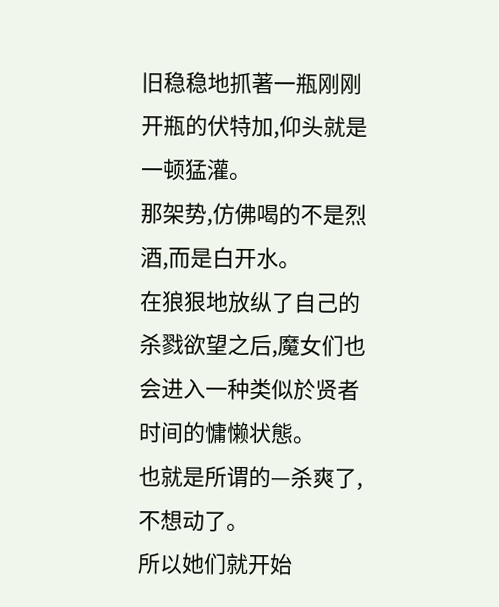旧稳稳地抓著一瓶刚刚开瓶的伏特加,仰头就是一顿猛灌。
那架势,仿佛喝的不是烈酒,而是白开水。
在狼狠地放纵了自己的杀戮欲望之后,魔女们也会进入一种类似於贤者时间的慵懒状態。
也就是所谓的—杀爽了,不想动了。
所以她们就开始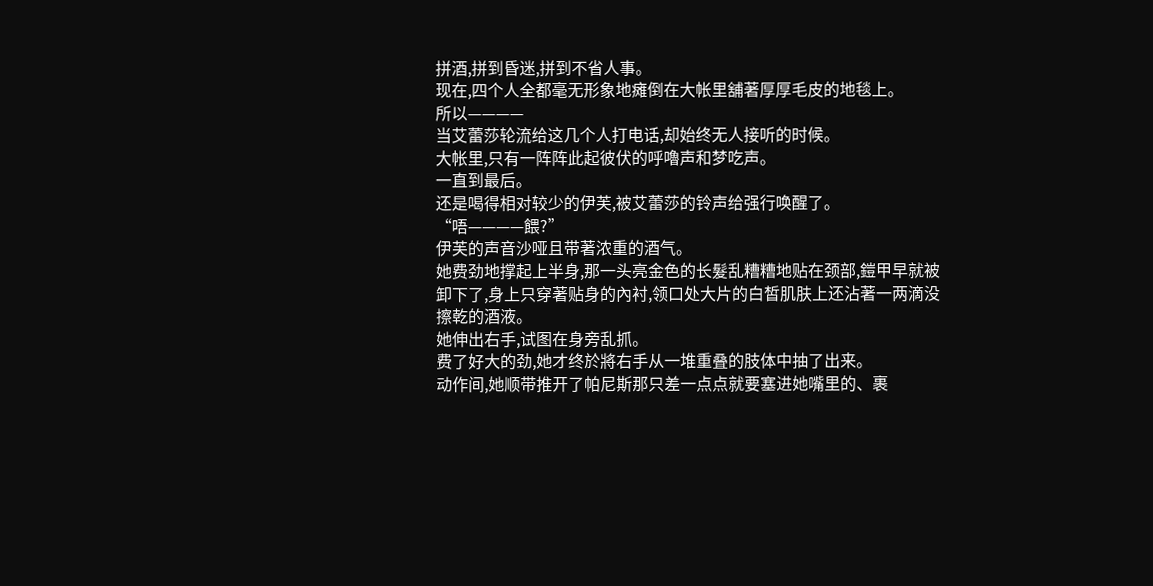拼酒,拼到昏迷,拼到不省人事。
现在,四个人全都毫无形象地瘫倒在大帐里舖著厚厚毛皮的地毯上。
所以————
当艾蕾莎轮流给这几个人打电话,却始终无人接听的时候。
大帐里,只有一阵阵此起彼伏的呼嚕声和梦吃声。
一直到最后。
还是喝得相对较少的伊芙,被艾蕾莎的铃声给强行唤醒了。
“唔————餵?”
伊芙的声音沙哑且带著浓重的酒气。
她费劲地撑起上半身,那一头亮金色的长髮乱糟糟地贴在颈部,鎧甲早就被卸下了,身上只穿著贴身的內衬,领口处大片的白皙肌肤上还沾著一两滴没擦乾的酒液。
她伸出右手,试图在身旁乱抓。
费了好大的劲,她才终於將右手从一堆重叠的肢体中抽了出来。
动作间,她顺带推开了帕尼斯那只差一点点就要塞进她嘴里的、裹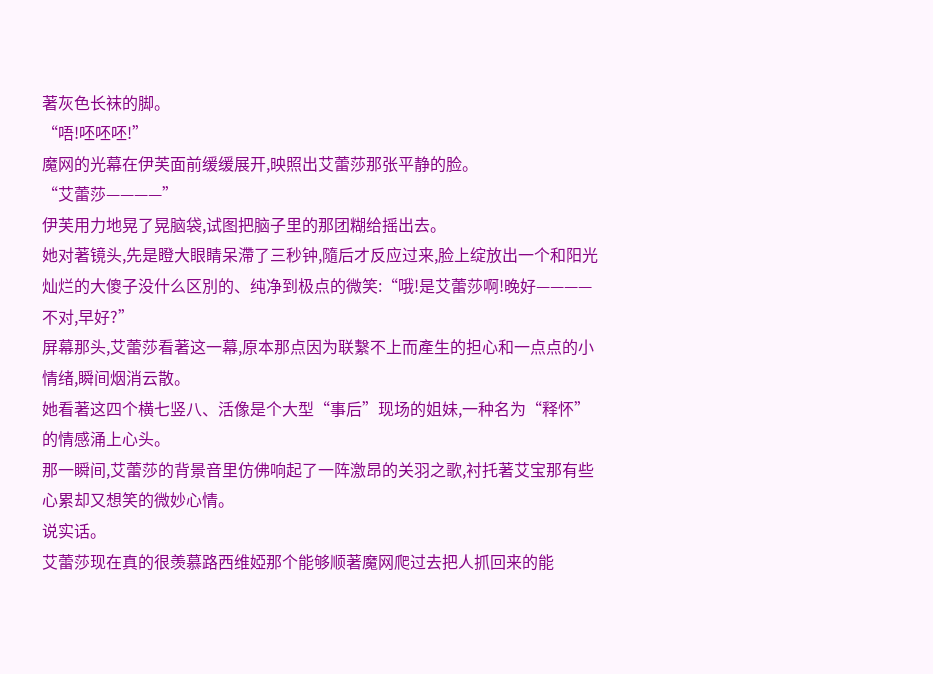著灰色长袜的脚。
“唔!呸呸呸!”
魔网的光幕在伊芙面前缓缓展开,映照出艾蕾莎那张平静的脸。
“艾蕾莎————”
伊芙用力地晃了晃脑袋,试图把脑子里的那团糊给摇出去。
她对著镜头,先是瞪大眼睛呆滯了三秒钟,隨后才反应过来,脸上绽放出一个和阳光灿烂的大傻子没什么区別的、纯净到极点的微笑:“哦!是艾蕾莎啊!晚好————不对,早好?”
屏幕那头,艾蕾莎看著这一幕,原本那点因为联繫不上而產生的担心和一点点的小情绪,瞬间烟消云散。
她看著这四个横七竖八、活像是个大型“事后”现场的姐妹,一种名为“释怀”的情感涌上心头。
那一瞬间,艾蕾莎的背景音里仿佛响起了一阵激昂的关羽之歌,衬托著艾宝那有些心累却又想笑的微妙心情。
说实话。
艾蕾莎现在真的很羡慕路西维婭那个能够顺著魔网爬过去把人抓回来的能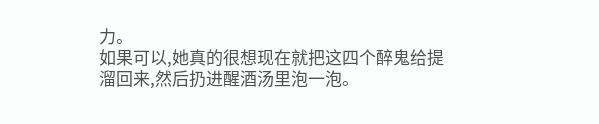力。
如果可以,她真的很想现在就把这四个醉鬼给提溜回来,然后扔进醒酒汤里泡一泡。